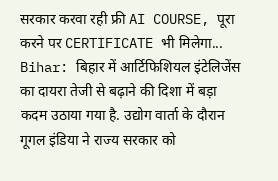सरकार करवा रही फ्री AI COURSE, पूरा करने पर CERTIFICATE भी मिलेगा...
Bihar: बिहार में आर्टिफिशियल इंटेलिजेंस का दायरा तेजी से बढ़ाने की दिशा में बड़ा कदम उठाया गया है. उद्योग वार्ता के दौरान गूगल इंडिया ने राज्य सरकार को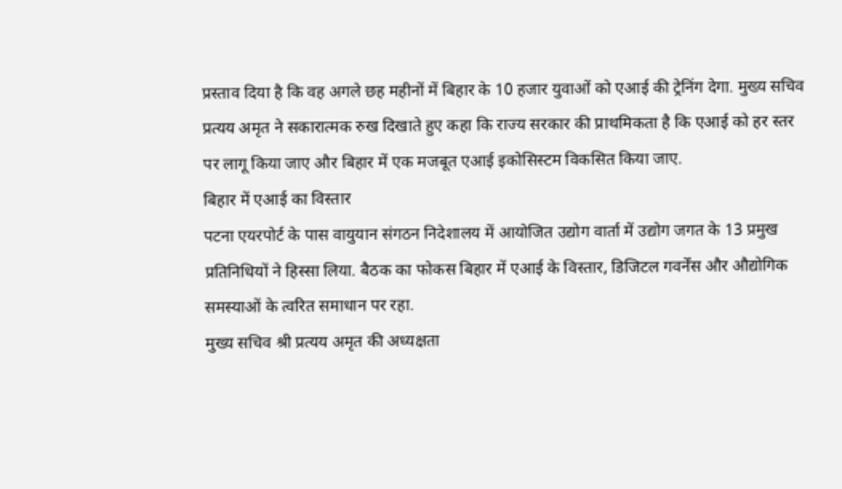प्रस्ताव दिया है कि वह अगले छह महीनों में बिहार के 10 हजार युवाओं को एआई की ट्रेनिंग देगा. मुख्य सचिव प्रत्यय अमृत ने सकारात्मक रुख दिखाते हुए कहा कि राज्य सरकार की प्राथमिकता है कि एआई को हर स्तर पर लागू किया जाए और बिहार में एक मजबूत एआई इकोसिस्टम विकसित किया जाए.
बिहार में एआई का विस्तार
पटना एयरपोर्ट के पास वायुयान संगठन निदेशालय में आयोजित उद्योग वार्ता में उद्योग जगत के 13 प्रमुख प्रतिनिधियों ने हिस्सा लिया. बैठक का फोकस बिहार में एआई के विस्तार, डिजिटल गवर्नेंस और औद्योगिक समस्याओं के त्वरित समाधान पर रहा.
मुख्य सचिव श्री प्रत्यय अमृत की अध्यक्षता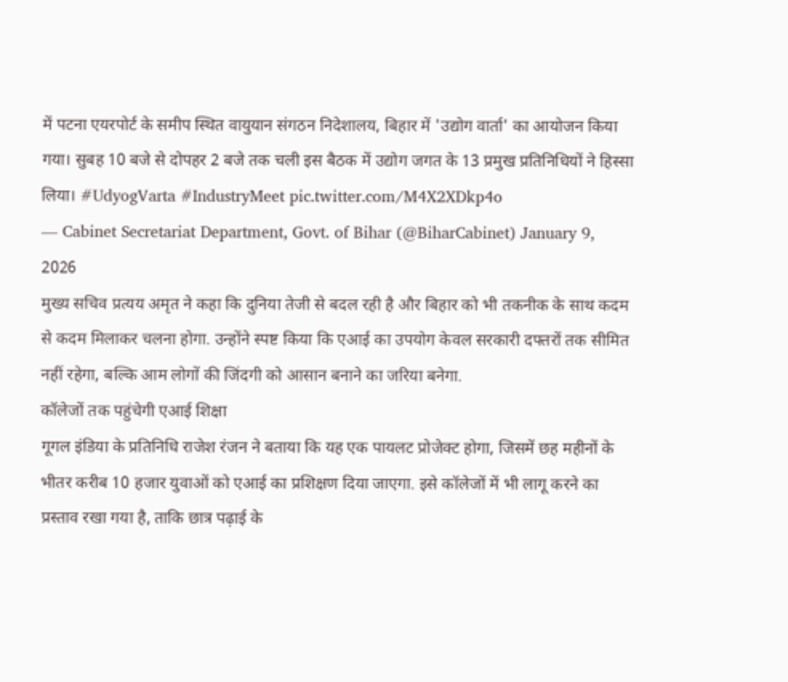में पटना एयरपोर्ट के समीप स्थित वायुयान संगठन निदेशालय, बिहार में 'उद्योग वार्ता' का आयोजन किया गया। सुबह 10 बजे से दोपहर 2 बजे तक चली इस बैठक में उद्योग जगत के 13 प्रमुख प्रतिनिधियों ने हिस्सा लिया। #UdyogVarta #IndustryMeet pic.twitter.com/M4X2XDkp4o
— Cabinet Secretariat Department, Govt. of Bihar (@BiharCabinet) January 9, 2026
मुख्य सचिव प्रत्यय अमृत ने कहा कि दुनिया तेजी से बदल रही है और बिहार को भी तकनीक के साथ कदम से कदम मिलाकर चलना होगा. उन्होंने स्पष्ट किया कि एआई का उपयोग केवल सरकारी दफ्तरों तक सीमित नहीं रहेगा, बल्कि आम लोगों की जिंदगी को आसान बनाने का जरिया बनेगा.
कॉलेजों तक पहुंचेगी एआई शिक्षा
गूगल इंडिया के प्रतिनिधि राजेश रंजन ने बताया कि यह एक पायलट प्रोजेक्ट होगा, जिसमें छह महीनों के भीतर करीब 10 हजार युवाओं को एआई का प्रशिक्षण दिया जाएगा. इसे कॉलेजों में भी लागू करने का प्रस्ताव रखा गया है, ताकि छात्र पढ़ाई के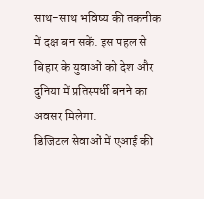साथ-साथ भविष्य की तकनीक में दक्ष बन सकें. इस पहल से बिहार के युवाओं को देश और दुनिया में प्रतिस्पर्धी बनने का अवसर मिलेगा.
डिजिटल सेवाओं में एआई की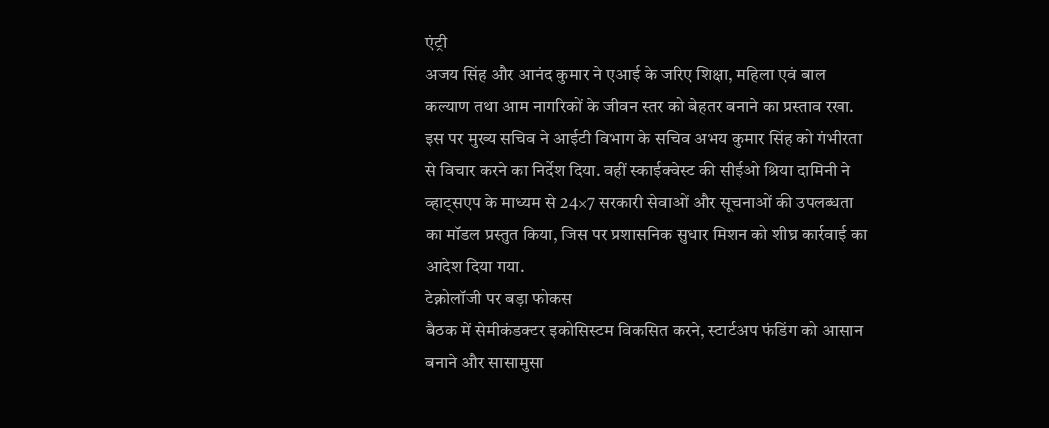एंट्री
अजय सिंह और आनंद कुमार ने एआई के जरिए शिक्षा, महिला एवं बाल कल्याण तथा आम नागरिकों के जीवन स्तर को बेहतर बनाने का प्रस्ताव रखा. इस पर मुख्य सचिव ने आईटी विभाग के सचिव अभय कुमार सिंह को गंभीरता से विचार करने का निर्देश दिया. वहीं स्काईक्वेस्ट की सीईओ श्रिया दामिनी ने व्हाट्सएप के माध्यम से 24×7 सरकारी सेवाओं और सूचनाओं की उपलब्धता का मॉडल प्रस्तुत किया, जिस पर प्रशासनिक सुधार मिशन को शीघ्र कार्रवाई का आदेश दिया गया.
टेक्नोलॉजी पर बड़ा फोकस
बैठक में सेमीकंडक्टर इकोसिस्टम विकसित करने, स्टार्टअप फंडिंग को आसान बनाने और सासामुसा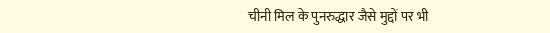चीनी मिल के पुनरुद्धार जैसे मुद्दों पर भी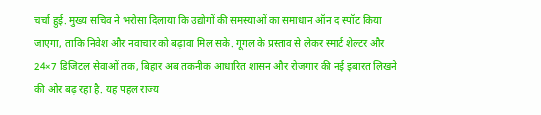चर्चा हुई. मुख्य सचिव ने भरोसा दिलाया कि उद्योगों की समस्याओं का समाधान ऑन द स्पॉट किया जाएगा, ताकि निवेश और नवाचार को बढ़ावा मिल सके. गूगल के प्रस्ताव से लेकर स्मार्ट शेल्टर और 24×7 डिजिटल सेवाओं तक, बिहार अब तकनीक आधारित शासन और रोजगार की नई इबारत लिखने की ओर बढ़ रहा है. यह पहल राज्य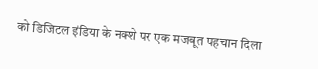को डिजिटल इंडिया के नक्शे पर एक मजबूत पहचान दिला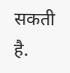सकती है.